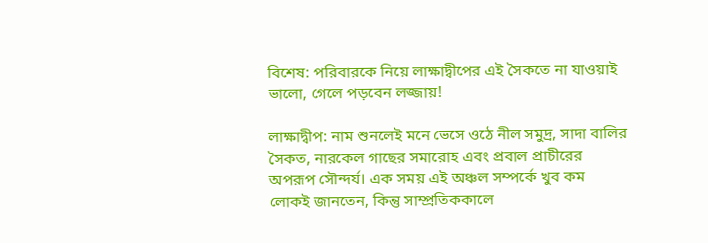বিশেষ: পরিবারকে নিয়ে লাক্ষাদ্বীপের এই সৈকতে না যাওয়াই ভালো, গেলে পড়বেন লজ্জায়!

লাক্ষাদ্বীপ: নাম শুনলেই মনে ভেসে ওঠে নীল সমুদ্র, সাদা বালির সৈকত, নারকেল গাছের সমারোহ এবং প্রবাল প্রাচীরের অপরূপ সৌন্দর্য। এক সময় এই অঞ্চল সম্পর্কে খুব কম লোকই জানতেন, কিন্তু সাম্প্রতিককালে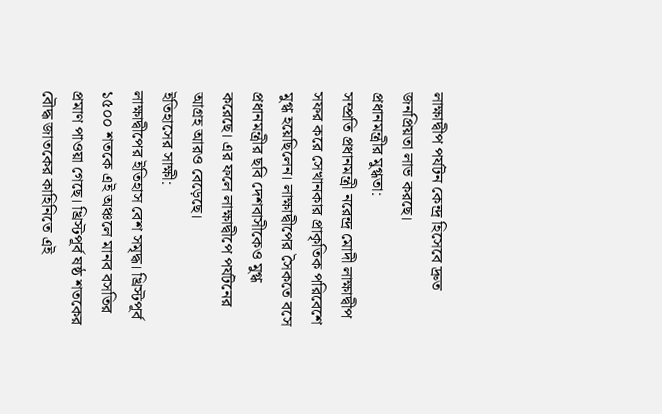লাক্ষাদ্বীপ পর্যটন কেন্দ্র হিসেবে দ্রুত জনপ্রিয়তা লাভ করছে।
প্রধানমন্ত্রীর মুগ্ধতা:
সম্প্রতি প্রধানমন্ত্রী নরেন্দ্র মোদী লাক্ষাদ্বীপ সফর করে সেখানকার প্রাকৃতিক পরিবেশে মুগ্ধ হয়েছিলেন। লাক্ষাদ্বীপের সৈকতে বসে প্রধানমন্ত্রীর ছবি দেশবাসীকেও মুগ্ধ করেছে। এর ফলে লাক্ষাদ্বীপে পর্যটনের আগ্রহ আরও বেড়েছে।
ইতিহাসের সাক্ষী:
লাক্ষাদ্বীপের ইতিহাস বেশ সমৃদ্ধ। খ্রিস্টপূর্ব ১৫০০ শতকে এই অঞ্চলে মানব বসতির প্রমাণ পাওয়া গেছে। খ্রিস্টপূর্ব ষষ্ঠ শতকের বৌদ্ধ জাতকের কাহিনিতে এই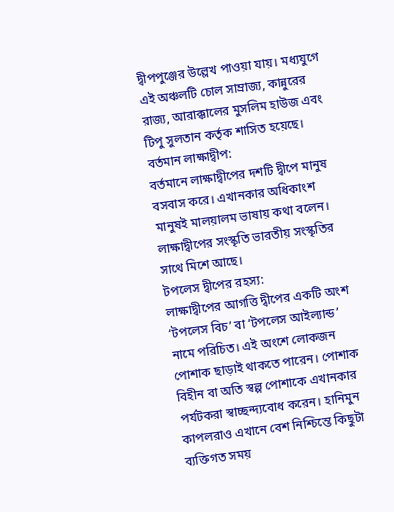দ্বীপপুঞ্জের উল্লেখ পাওয়া যায়। মধ্যযুগে এই অঞ্চলটি চোল সাম্রাজ্য, কান্নুরের রাজ্য, আরাক্কালের মুসলিম হাউজ এবং টিপু সুলতান কর্তৃক শাসিত হয়েছে।
বর্তমান লাক্ষাদ্বীপ:
বর্তমানে লাক্ষাদ্বীপের দশটি দ্বীপে মানুষ বসবাস করে। এখানকার অধিকাংশ মানুষই মালয়ালম ভাষায় কথা বলেন। লাক্ষাদ্বীপের সংস্কৃতি ভারতীয় সংস্কৃতির সাথে মিশে আছে।
টপলেস দ্বীপের রহস্য:
লাক্ষাদ্বীপের আগত্তি দ্বীপের একটি অংশ ‘টপলেস বিচ’ বা ‘টপলেস আইল্যান্ড’ নামে পরিচিত। এই অংশে লোকজন পোশাক ছাড়াই থাকতে পারেন। পোশাক বিহীন বা অতি স্বল্প পোশাকে এখানকার পর্যটকরা স্বাচ্ছন্দ্যবোধ করেন। হানিমুন কাপলরাও এখানে বেশ নিশ্চিন্তে কিছুটা ব্যক্তিগত সময়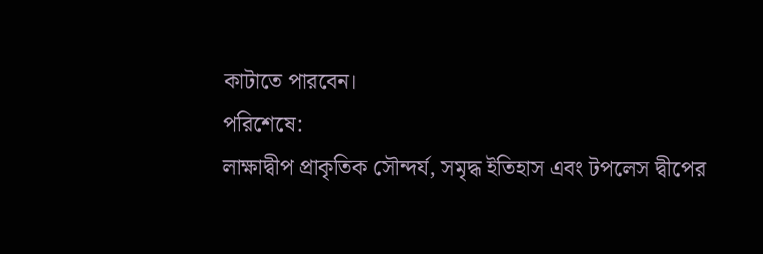কাটাতে পারবেন।
পরিশেষে:
লাক্ষাদ্বীপ প্রাকৃতিক সৌন্দর্য, সমৃদ্ধ ইতিহাস এবং টপলেস দ্বীপের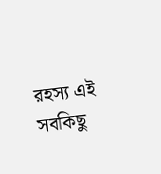রহস্য এই সবকিছু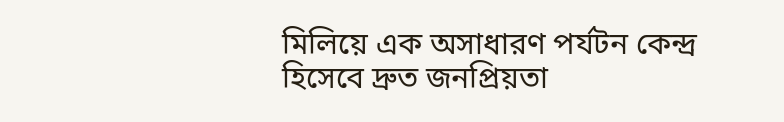মিলিয়ে এক অসাধারণ পর্যটন কেন্দ্র হিসেবে দ্রুত জনপ্রিয়তা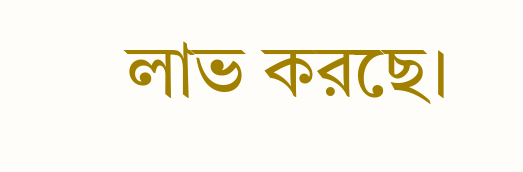লাভ করছে।